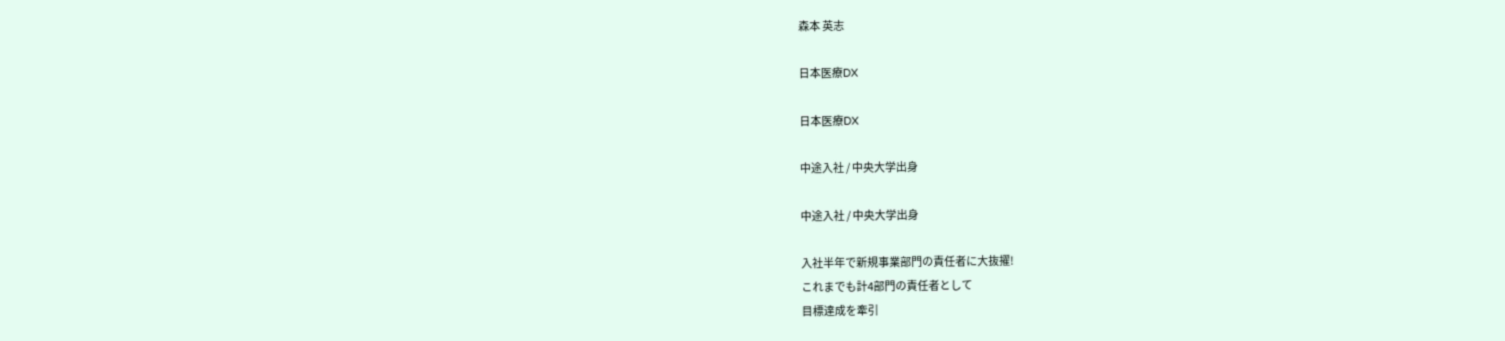森本 英志

日本医療DX

日本医療DX

中途入社 / 中央大学出身

中途入社 / 中央大学出身

入社半年で新規事業部門の責任者に大抜擢!
これまでも計4部門の責任者として
目標達成を牽引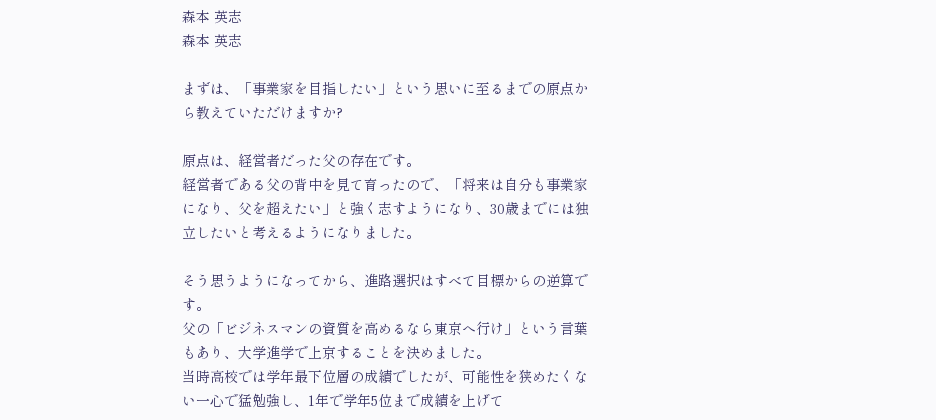森本 英志
森本 英志

まずは、「事業家を目指したい」という思いに至るまでの原点から教えていただけますか?

原点は、経営者だった父の存在です。
経営者である父の背中を見て育ったので、「将来は自分も事業家になり、父を超えたい」と強く志すようになり、30歳までには独立したいと考えるようになりました。

そう思うようになってから、進路選択はすべて目標からの逆算です。
父の「ビジネスマンの資質を高めるなら東京へ行け」という言葉もあり、大学進学で上京することを決めました。
当時高校では学年最下位層の成績でしたが、可能性を狭めたくない一心で猛勉強し、1年で学年5位まで成績を上げて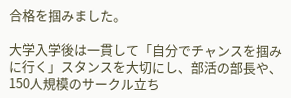合格を掴みました。

大学入学後は一貫して「自分でチャンスを掴みに行く」スタンスを大切にし、部活の部長や、150人規模のサークル立ち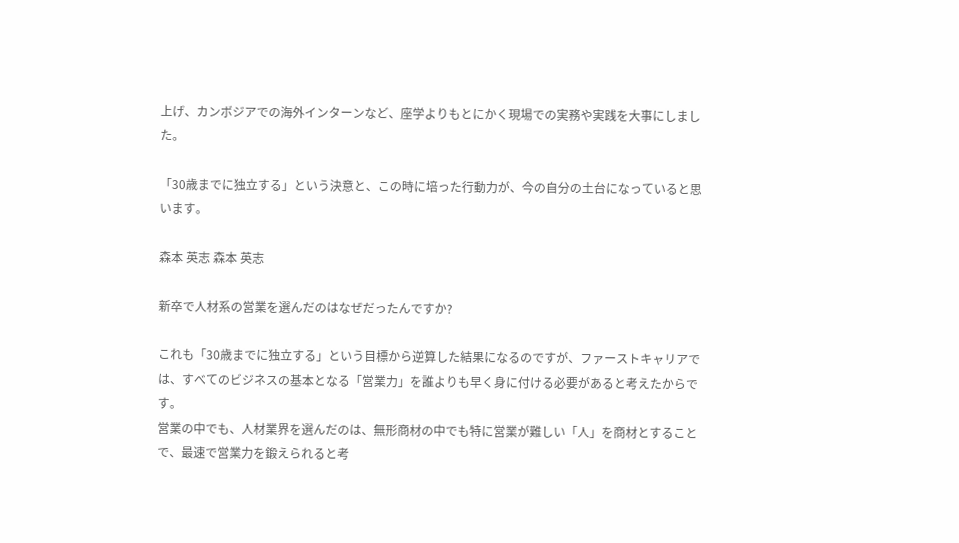上げ、カンボジアでの海外インターンなど、座学よりもとにかく現場での実務や実践を大事にしました。

「30歳までに独立する」という決意と、この時に培った行動力が、今の自分の土台になっていると思います。

森本 英志 森本 英志

新卒で人材系の営業を選んだのはなぜだったんですか?

これも「30歳までに独立する」という目標から逆算した結果になるのですが、ファーストキャリアでは、すべてのビジネスの基本となる「営業力」を誰よりも早く身に付ける必要があると考えたからです。
営業の中でも、人材業界を選んだのは、無形商材の中でも特に営業が難しい「人」を商材とすることで、最速で営業力を鍛えられると考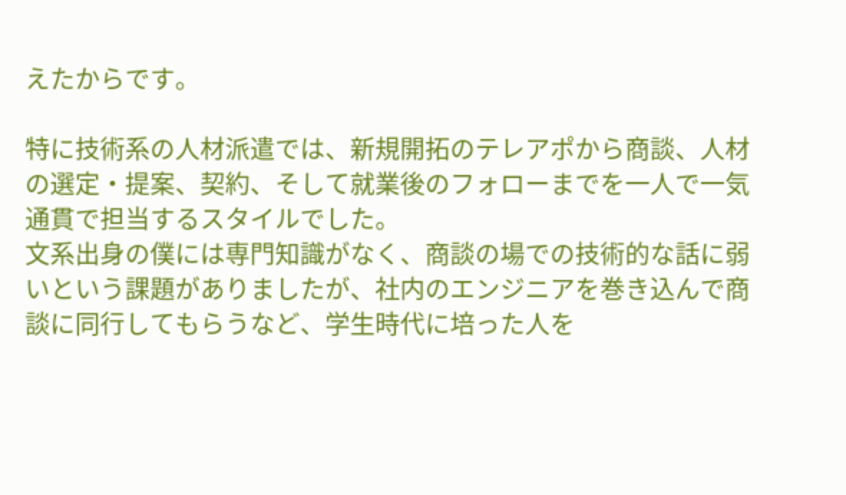えたからです。

特に技術系の人材派遣では、新規開拓のテレアポから商談、人材の選定・提案、契約、そして就業後のフォローまでを一人で一気通貫で担当するスタイルでした。
文系出身の僕には専門知識がなく、商談の場での技術的な話に弱いという課題がありましたが、社内のエンジニアを巻き込んで商談に同行してもらうなど、学生時代に培った人を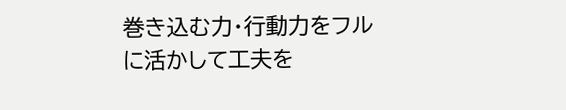巻き込む力・行動力をフルに活かして工夫を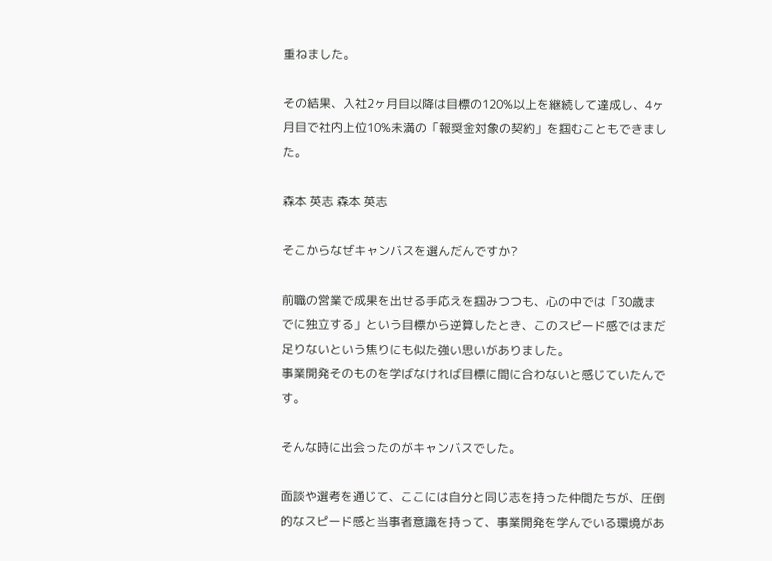重ねました。

その結果、入社2ヶ月目以降は目標の120%以上を継続して達成し、4ヶ月目で社内上位10%未満の「報奨金対象の契約」を掴むこともできました。

森本 英志 森本 英志

そこからなぜキャンバスを選んだんですか?

前職の営業で成果を出せる手応えを掴みつつも、心の中では「30歳までに独立する」という目標から逆算したとき、このスピード感ではまだ足りないという焦りにも似た強い思いがありました。
事業開発そのものを学ばなければ目標に間に合わないと感じていたんです。

そんな時に出会ったのがキャンバスでした。

面談や選考を通じて、ここには自分と同じ志を持った仲間たちが、圧倒的なスピード感と当事者意識を持って、事業開発を学んでいる環境があ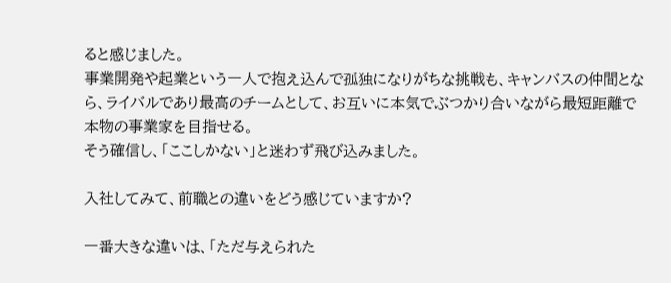ると感じました。
事業開発や起業という一人で抱え込んで孤独になりがちな挑戦も、キャンバスの仲間となら、ライバルであり最高のチームとして、お互いに本気でぶつかり合いながら最短距離で本物の事業家を目指せる。
そう確信し、「ここしかない」と迷わず飛び込みました。

入社してみて、前職との違いをどう感じていますか?

一番大きな違いは、「ただ与えられた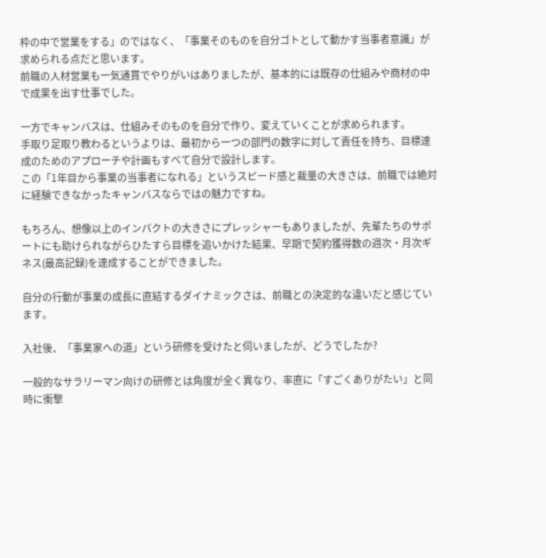枠の中で営業をする」のではなく、「事業そのものを自分ゴトとして動かす当事者意識」が求められる点だと思います。
前職の人材営業も一気通貫でやりがいはありましたが、基本的には既存の仕組みや商材の中で成果を出す仕事でした。

一方でキャンバスは、仕組みそのものを自分で作り、変えていくことが求められます。
手取り足取り教わるというよりは、最初から一つの部門の数字に対して責任を持ち、目標達成のためのアプローチや計画もすべて自分で設計します。
この「1年目から事業の当事者になれる」というスピード感と裁量の大きさは、前職では絶対に経験できなかったキャンバスならではの魅力ですね。

もちろん、想像以上のインパクトの大きさにプレッシャーもありましたが、先輩たちのサポートにも助けられながらひたすら目標を追いかけた結果、早期で契約獲得数の週次・月次ギネス(最高記録)を達成することができました。

自分の行動が事業の成長に直結するダイナミックさは、前職との決定的な違いだと感じています。

入社後、「事業家への道」という研修を受けたと伺いましたが、どうでしたか?

一般的なサラリーマン向けの研修とは角度が全く異なり、率直に「すごくありがたい」と同時に衝撃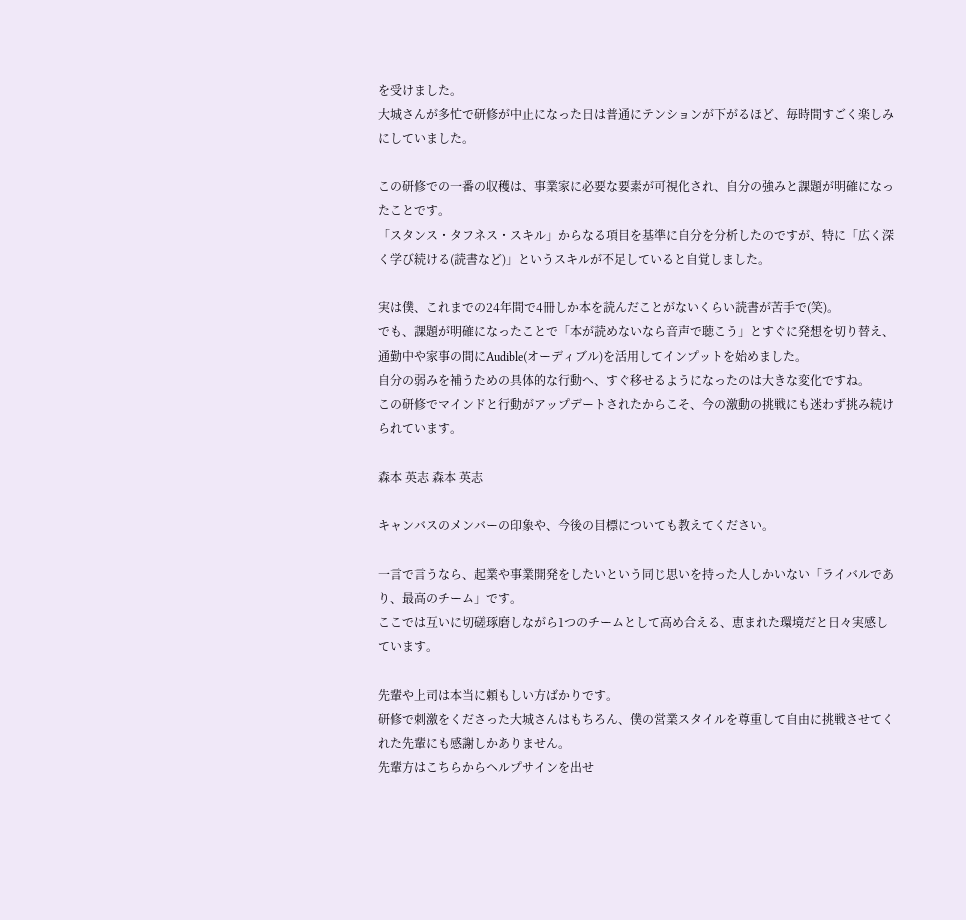を受けました。
大城さんが多忙で研修が中止になった日は普通にテンションが下がるほど、毎時間すごく楽しみにしていました。

この研修での一番の収穫は、事業家に必要な要素が可視化され、自分の強みと課題が明確になったことです。
「スタンス・タフネス・スキル」からなる項目を基準に自分を分析したのですが、特に「広く深く学び続ける(読書など)」というスキルが不足していると自覚しました。

実は僕、これまでの24年間で4冊しか本を読んだことがないくらい読書が苦手で(笑)。
でも、課題が明確になったことで「本が読めないなら音声で聴こう」とすぐに発想を切り替え、通勤中や家事の間にAudible(オーディブル)を活用してインプットを始めました。
自分の弱みを補うための具体的な行動へ、すぐ移せるようになったのは大きな変化ですね。
この研修でマインドと行動がアップデートされたからこそ、今の激動の挑戦にも迷わず挑み続けられています。

森本 英志 森本 英志

キャンバスのメンバーの印象や、今後の目標についても教えてください。

一言で言うなら、起業や事業開発をしたいという同じ思いを持った人しかいない「ライバルであり、最高のチーム」です。
ここでは互いに切磋琢磨しながら1つのチームとして高め合える、恵まれた環境だと日々実感しています。

先輩や上司は本当に頼もしい方ばかりです。
研修で刺激をくださった大城さんはもちろん、僕の営業スタイルを尊重して自由に挑戦させてくれた先輩にも感謝しかありません。
先輩方はこちらからヘルプサインを出せ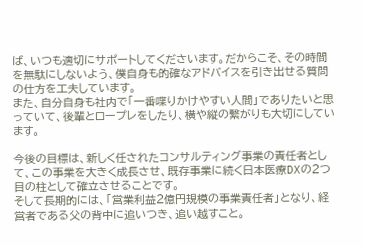ば、いつも適切にサポートしてくださいます。だからこそ、その時間を無駄にしないよう、僕自身も的確なアドバイスを引き出せる質問の仕方を工夫しています。
また、自分自身も社内で「一番喋りかけやすい人間」でありたいと思っていて、後輩とロープレをしたり、横や縦の繋がりも大切にしています。

今後の目標は、新しく任されたコンサルティング事業の責任者として、この事業を大きく成長させ、既存事業に続く日本医療DXの2つ目の柱として確立させることです。
そして長期的には、「営業利益2億円規模の事業責任者」となり、経営者である父の背中に追いつき、追い越すこと。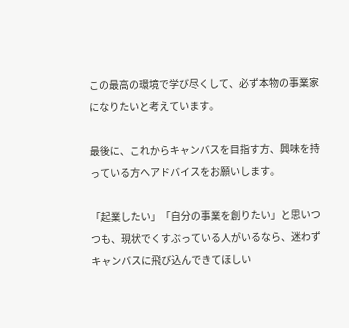この最高の環境で学び尽くして、必ず本物の事業家になりたいと考えています。

最後に、これからキャンバスを目指す方、興味を持っている方へアドバイスをお願いします。

「起業したい」「自分の事業を創りたい」と思いつつも、現状でくすぶっている人がいるなら、迷わずキャンバスに飛び込んできてほしい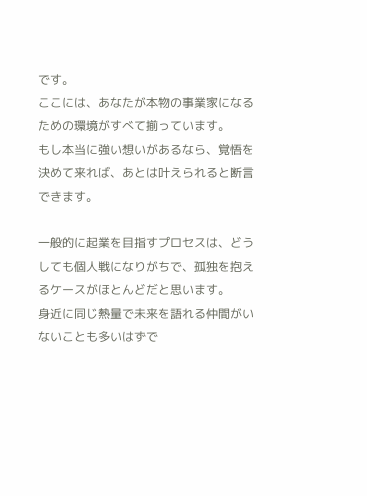です。
ここには、あなたが本物の事業家になるための環境がすべて揃っています。
もし本当に強い想いがあるなら、覚悟を決めて来れば、あとは叶えられると断言できます。

一般的に起業を目指すプロセスは、どうしても個人戦になりがちで、孤独を抱えるケースがほとんどだと思います。
身近に同じ熱量で未来を語れる仲間がいないことも多いはずで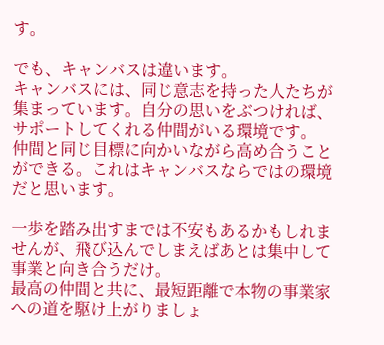す。

でも、キャンバスは違います。
キャンバスには、同じ意志を持った人たちが集まっています。自分の思いをぶつければ、サポートしてくれる仲間がいる環境です。
仲間と同じ目標に向かいながら高め合うことができる。これはキャンバスならではの環境だと思います。

一歩を踏み出すまでは不安もあるかもしれませんが、飛び込んでしまえばあとは集中して事業と向き合うだけ。
最高の仲間と共に、最短距離で本物の事業家への道を駆け上がりましょ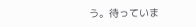う。待っていま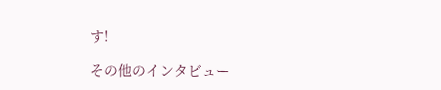す!

その他のインタビュー